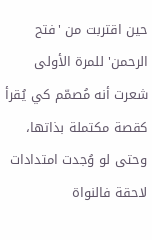حين اقتربت من 'فتح الرحمن' للمرة الأولى شعرت أنه مُصمّم كي يُقرأ كقصة مكتملة بذاتها، وحتى لو وُجدت امتدادات لاحقة فالنواة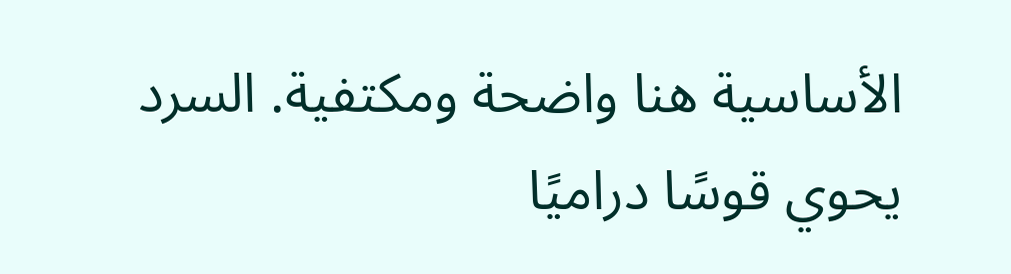الأساسية هنا واضحة ومكتفية. السرد يحوي قوسًا دراميًا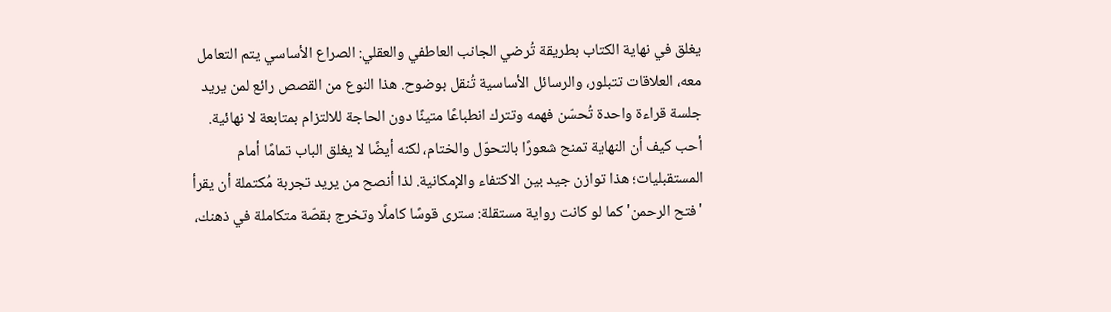يغلق في نهاية الكتاب بطريقة تُرضي الجانب العاطفي والعقلي: الصراع الأساسي يتم التعامل معه، العلاقات تتبلور، والرسائل الأساسية تُنقل بوضوح. هذا النوع من القصص رائع لمن يريد جلسة قراءة واحدة تُحسّن فهمه وتترك انطباعًا متينًا دون الحاجة للالتزام بمتابعة لا نهائية.
أحب كيف أن النهاية تمنح شعورًا بالتحوّل والختام، لكنه أيضًا لا يغلق الباب تمامًا أمام المستقبليات؛ هذا توازن جيد بين الاكتفاء والإمكانية. لذا أنصح من يريد تجربة مُكتملة أن يقرأ 'فتح الرحمن' كما لو كانت رواية مستقلة: سترى قوسًا كاملًا وتخرج بقصّة متكاملة في ذهنك،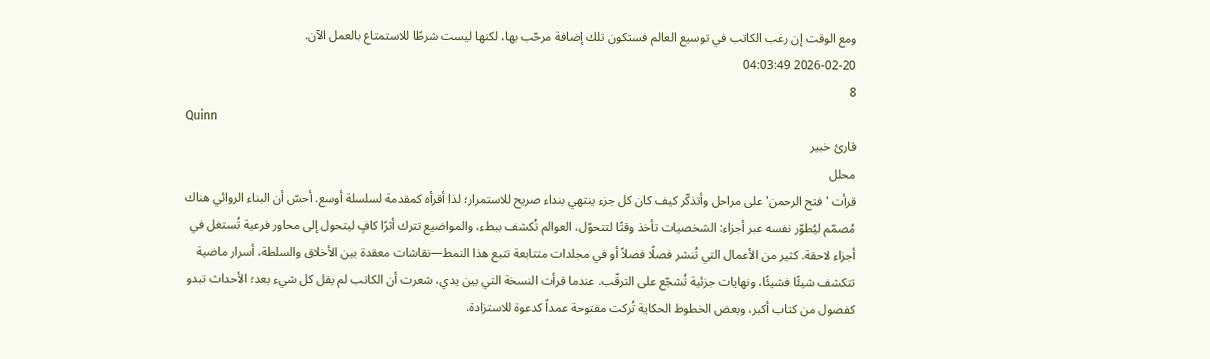ومع الوقت إن رغب الكاتب في توسيع العالم فستكون تلك إضافة مرحّب بها، لكنها ليست شرطًا للاستمتاع بالعمل الآن.
2026-02-20 04:03:49
8
Quinn
قارئ خبير
محلل
قرأت 'فتح الرحمن' على مراحل وأتذكّر كيف كان كل جزء ينتهي بنداء صريح للاستمرار؛ لذا أقرأه كمقدمة لسلسلة أوسع. أحسّ أن البناء الروائي هناك مُصمّم ليُطوّر نفسه عبر أجزاء: الشخصيات تأخذ وقتًا لتتحوّل، العوالم تُكشف ببطء، والمواضيع تترك أثرًا كافٍ ليتحول إلى محاور فرعية تُستغل في أجزاء لاحقة. كثير من الأعمال التي تُنشر فصلًا فصلاً أو في مجلدات متتابعة تتبع هذا النمط—نقاشات معقدة بين الأخلاق والسلطة، أسرار ماضية تتكشف شيئًا فشيئًا، ونهايات جزئية تُشجّع على الترقّب. عندما قرأت النسخة التي بين يدي، شعرت أن الكاتب لم يقل كل شيء بعد؛ الأحداث تبدو كفصول من كتاب أكبر، وبعض الخطوط الحكاية تُركت مفتوحة عمداً كدعوة للاستزادة.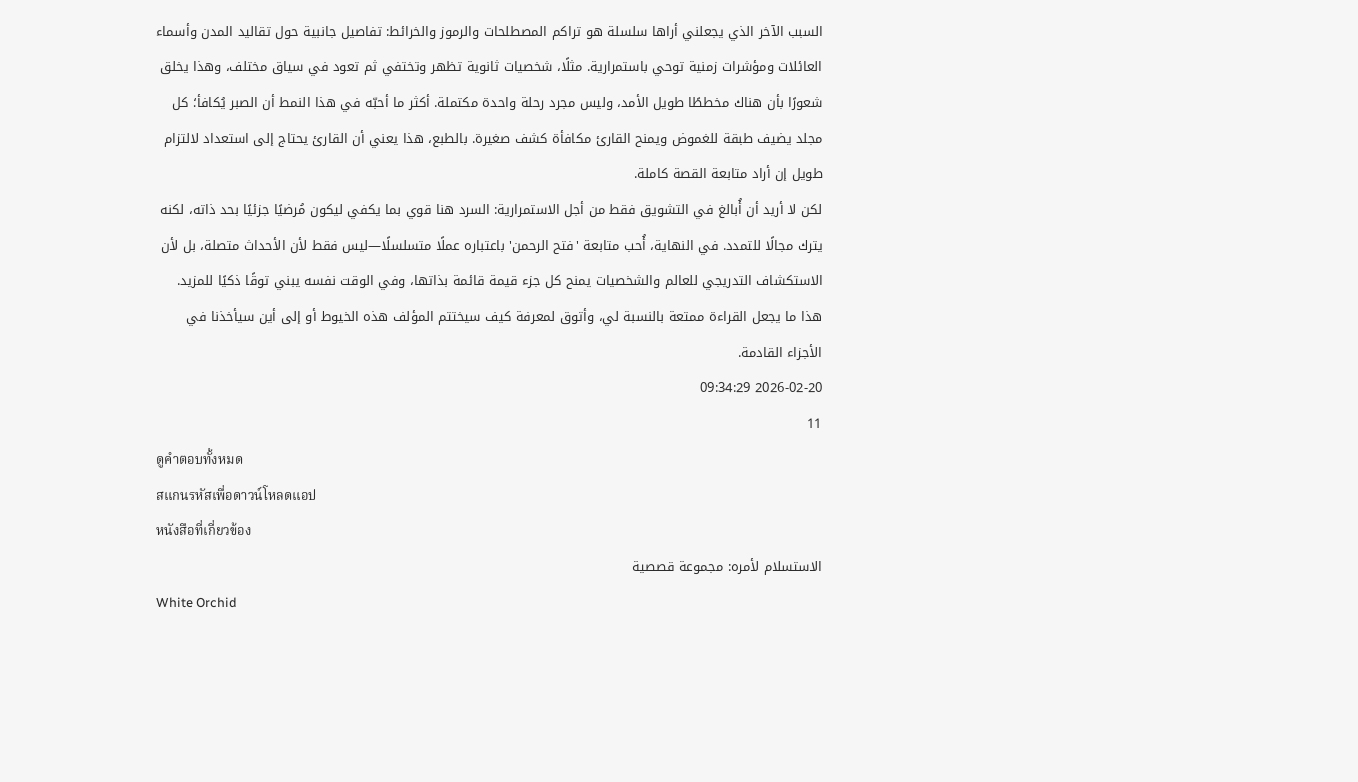السبب الآخر الذي يجعلني أراها سلسلة هو تراكم المصطلحات والرموز والخرائط: تفاصيل جانبية حول تقاليد المدن وأسماء العائلات ومؤشرات زمنية توحي باستمرارية. مثلًا، شخصيات ثانوية تظهر وتختفي ثم تعود في سياق مختلف، وهذا يخلق شعورًا بأن هناك مخططًا طويل الأمد، وليس مجرد رحلة واحدة مكتملة. أكثر ما أحبّه في هذا النمط أن الصبر يُكافأ؛ كل مجلد يضيف طبقة للغموض ويمنح القارئ مكافأة كشف صغيرة. بالطبع، هذا يعني أن القارئ يحتاج إلى استعداد لالتزام طويل إن أراد متابعة القصة كاملة.
لكن لا أريد أن أُبالغ في التشويق فقط من أجل الاستمرارية: السرد هنا قوي بما يكفي ليكون مُرضيًا جزئيًا بحد ذاته، لكنه يترك مجالًا للتمدد. في النهاية، أُحب متابعة 'فتح الرحمن' باعتباره عملًا متسلسلًا—ليس فقط لأن الأحداث متصلة، بل لأن الاستكشاف التدريجي للعالم والشخصيات يمنح كل جزء قيمة قائمة بذاتها، وفي الوقت نفسه يبني توقًا ذكيًا للمزيد. هذا ما يجعل القراءة ممتعة بالنسبة لي، وأتوق لمعرفة كيف سيختتم المؤلف هذه الخيوط أو إلى أين سيأخذنا في الأجزاء القادمة.
2026-02-20 09:34:29
11
ดูคำตอบทั้งหมด
สแกนรหัสเพื่อดาวน์โหลดแอป
หนังสือที่เกี่ยวข้อง
الاستسلام لأمره: مجموعة قصصية
White Orchid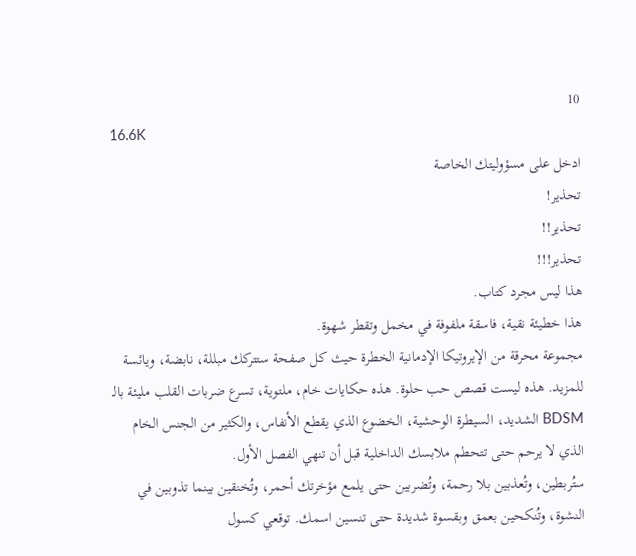10
16.6K
ادخل على مسؤوليتك الخاصة
تحذير!
تحذير!!
تحذير!!!
هذا ليس مجرد كتاب.
هذا خطيئة نقية، فاسقة ملفوفة في مخمل وتقطر شهوة.
مجموعة محرقة من الإيروتيكا الإدمانية الخطرة حيث كل صفحة ستتركك مبللة، نابضة، ويائسة للمزيد. هذه ليست قصص حب حلوة. هذه حكايات خام، ملتوية، تسرع ضربات القلب مليئة بالـ BDSM الشديد، السيطرة الوحشية، الخضوع الذي يقطع الأنفاس، والكثير من الجنس الخام الذي لا يرحم حتى تتحطم ملابسك الداخلية قبل أن تنهي الفصل الأول.
ستُربطين، وتُعذبين بلا رحمة، وتُضربين حتى يلمع مؤخرتك أحمر، وتُخنقين بينما تذوبين في النشوة، وتُنكحين بعمق وبقسوة شديدة حتى تنسين اسمك. توقعي كسول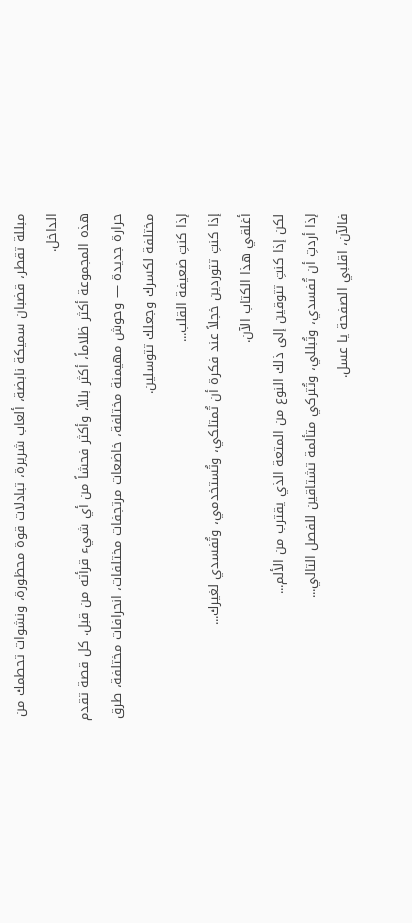مبللة تقطر، قضبان سميكة نابضة، ألعاب شريرة، تبادلات قوة محظورة، ونشوات تحطمك من الداخل.
هذه المجموعة أكثر ظلاماً، أكثر بللاً، وأكثر فحشاً من أي شيء قرأته من قبل. كل قصة تقدم حرارة جديدة — وحوش مهيمنة مختلفة، خاضعات مرتجفات مختلفات، انحرافات مختلفة، طرق مختلفة لكسرك وجعلك تتوسلين.
إذا كنتِ ضعيفة القلب...
إذا كنتِ تتوردين خجلاً عند فكرة أن تُمتلكي، وتُستخدمي، وتُفسدي لغيرك...
أغلقي هذا الكتاب الآن.
لكن إذا كنتِ تتوقين إلى ذلك النوع من المتعة الذي يقترب من الألم...
إذا أردتِ أن تُفسدي، وتُبللي، وتُتركي متألمة تشتاقين للفصل التالي...
فالآن، اقلبي الصفحة يا عسل.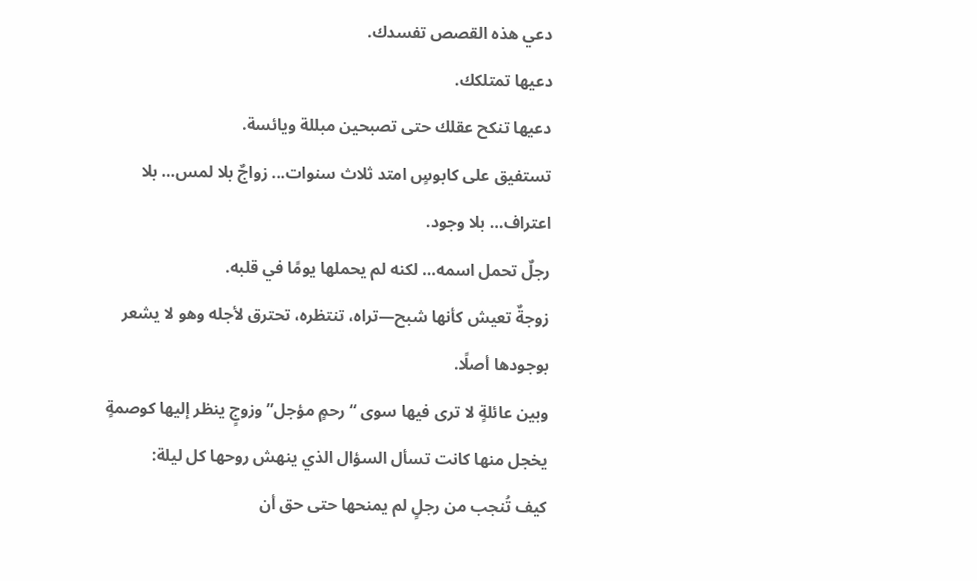دعي هذه القصص تفسدك.
دعيها تمتلكك.
دعيها تنكح عقلك حتى تصبحين مبللة ويائسة.
تستفيق على كابوسٍ امتد ثلاث سنوات... زواجٌ بلا لمس… بلا اعتراف… بلا وجود.
رجلٌ تحمل اسمه… لكنه لم يحملها يومًا في قلبه.
زوجةٌ تعيش كأنها شبح—تراه، تنتظره، تحترق لأجله وهو لا يشعر بوجودها أصلًا.
وبين عائلةٍ لا ترى فيها سوى “رحمٍ مؤجل” وزوجٍ ينظر إليها كوصمةٍ يخجل منها كانت تسأل السؤال الذي ينهش روحها كل ليلة:
كيف تُنجب من رجلٍ لم يمنحها حتى حق أن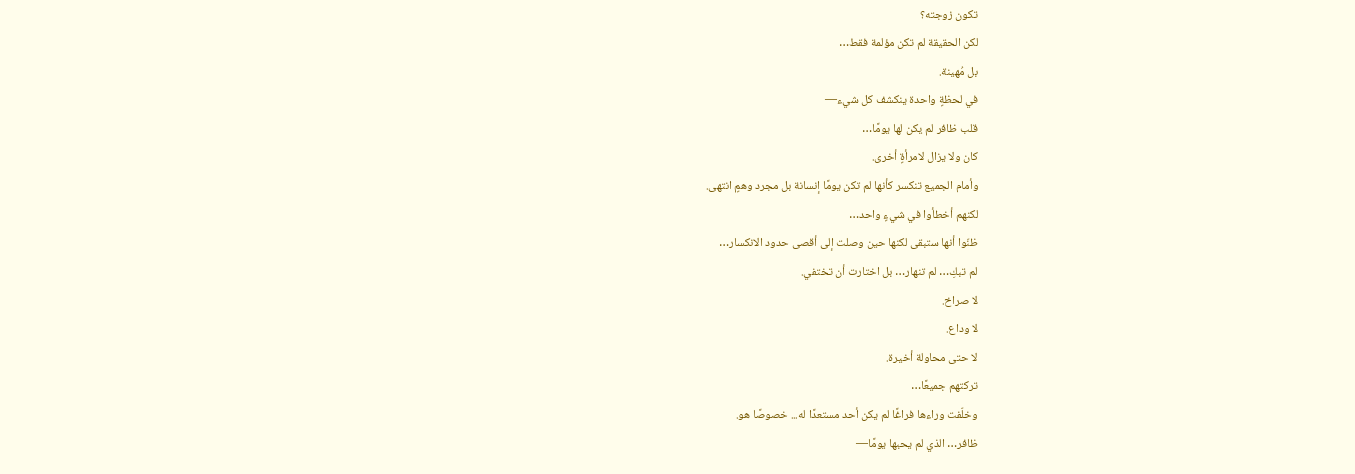تكون زوجته؟
لكن الحقيقة لم تكن مؤلمة فقط…
بل مُهينة.
في لحظةٍ واحدة ينكشف كل شيء—
قلب ظافر لم يكن لها يومًا…
كان ولا يزال لامرأةٍ أخرى.
وأمام الجميع تنكسر كأنها لم تكن يومًا إنسانة بل مجرد وهمٍ انتهى.
لكنهم أخطأوا في شيءٍ واحد…
ظنّوا أنها ستبقى لكنها حين وصلت إلى أقصى حدود الانكسار…
لم تبكِ… لم تنهار… بل اختارت أن تختفي.
لا صراخ.
لا وداع.
لا حتى محاولة أخيرة.
تركتهم جميعًا…
وخلّفت وراءها فراغًا لم يكن أحد مستعدًا له... خصوصًا هو.
ظافر… الذي لم يحبها يومًا—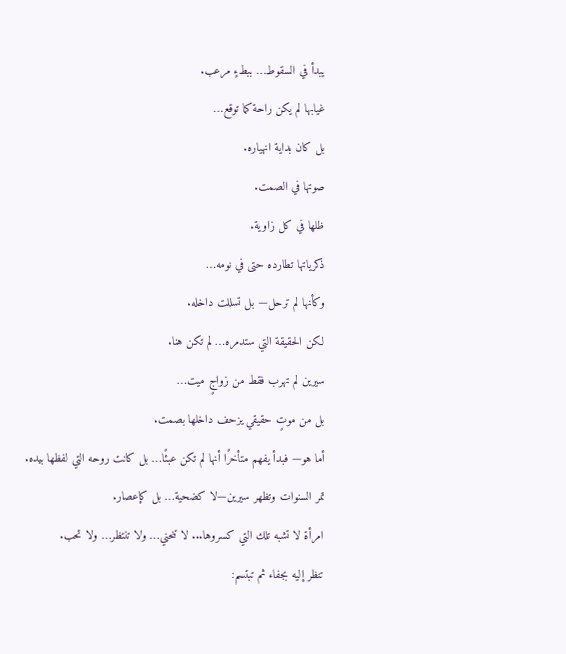يبدأ في السقوط… ببطءٍ مرعب.
غيابها لم يكن راحة كما توقع…
بل كان بداية انهياره.
صوتها في الصمت.
ظلها في كل زاوية.
ذكرياتها تطارده حتى في نومه…
وكأنها لم ترحل— بل تسللت داخله.
لكن الحقيقة التي ستدمره… لم تكن هنا.
سيرين لم تهرب فقط من زواجٍ ميت…
بل من موتٍ حقيقي يزحف داخلها بصمت.
أما هو— فبدأ يفهم متأخرًا أنها لم تكن عبئًا… بل كانت روحه التي لفظها بيده.
تمر السنوات وتظهر سيرين—لا كضحية… بل كإعصار.
امرأة لا تشبه تلك التي كسروها... لا تنحني… ولا تنتظر… ولا تحب.
تنظر إليه بجفاء ثم تبتسم: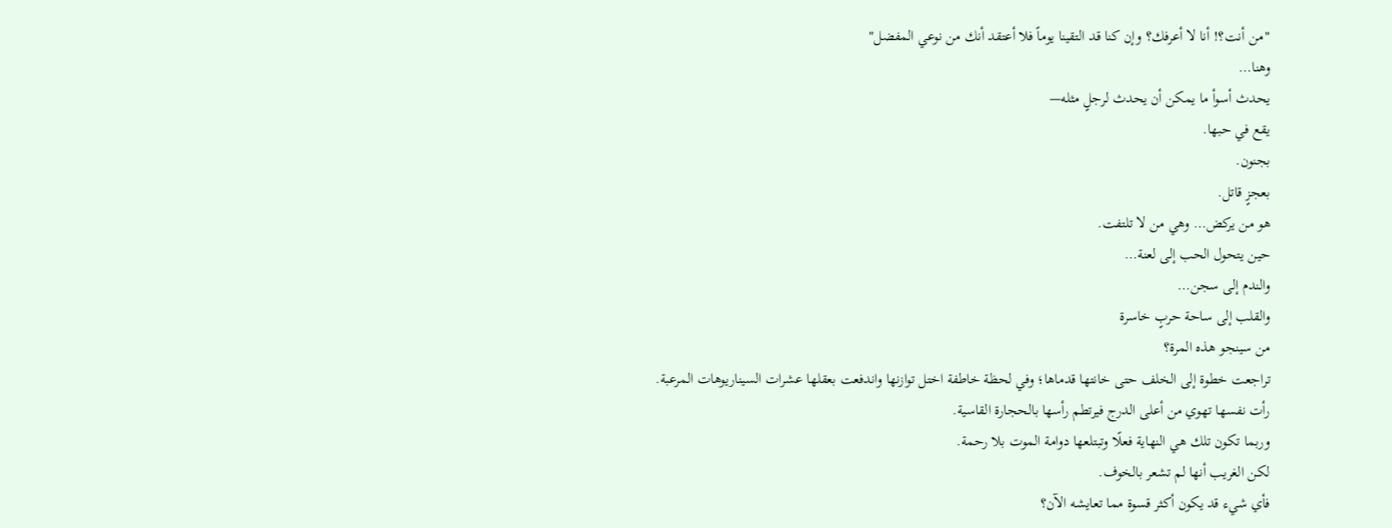"من أنت؟! أنا لا أعرفك؟ وإن كنا قد التقينا يوماً فلا أعتقد أنك من نوعي المفضل"
وهنا…
يحدث أسوأ ما يمكن أن يحدث لرجلٍ مثله—
يقع في حبها.
بجنون.
بعجزٍ قاتل.
هو من يركض… وهي من لا تلتفت.
حين يتحول الحب إلى لعنة…
والندم إلى سجن…
والقلب إلى ساحة حربٍ خاسرة
من سينجو هذه المرة؟
تراجعت خطوة إلى الخلف حتى خانتها قدماها؛ وفي لحظة خاطفة اختل توازنها واندفعت بعقلها عشرات السيناريوهات المرعبة.
رأت نفسها تهوي من أعلى الدرج فيرتطم رأسها بالحجارة القاسية.
وربما تكون تلك هي النهاية فعلًا وتبتلعها دوامة الموت بلا رحمة.
لكن الغريب أنها لم تشعر بالخوف.
فأي شيء قد يكون أكثر قسوة مما تعايشه الآن؟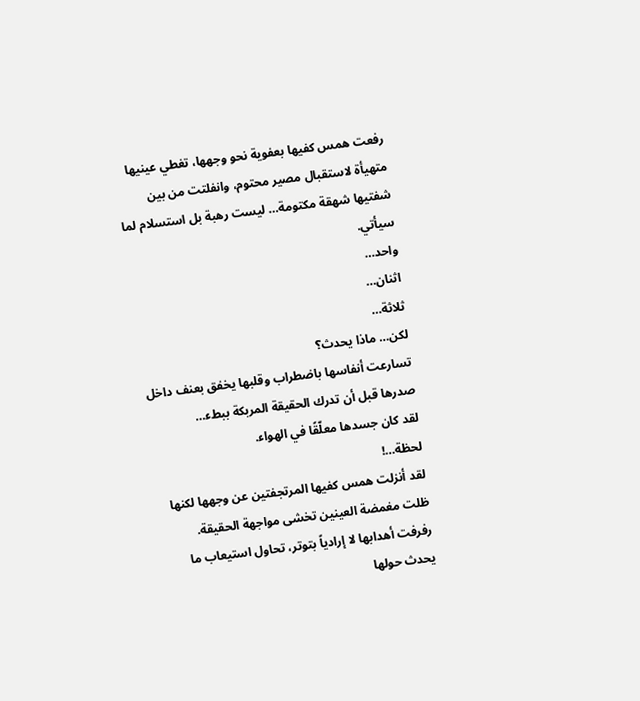رفعت همس كفيها بعفوية نحو وجهها، تغطي عينيها متهيأة لاستقبال مصير محتوم، وانفلتت من بين شفتيها شهقة مكتومة… ليست رهبة بل استسلام لما سيأتي.
واحد…
اثنان…
ثلاثة…
لكن… ماذا يحدث؟
تسارعت أنفاسها باضطراب وقلبها يخفق بعنف داخل صدرها قبل أن تدرك الحقيقة المربكة ببطء…
لقد كان جسدها معلّقًا في الهواء.
لحظة…!
لقد أنزلت همس كفيها المرتجفتين عن وجهها لكنها ظلت مغمضة العينين تخشى مواجهة الحقيقة.
رفرفت أهدابها لا إرادياً بتوتر، تحاول استيعاب ما يحدث حولها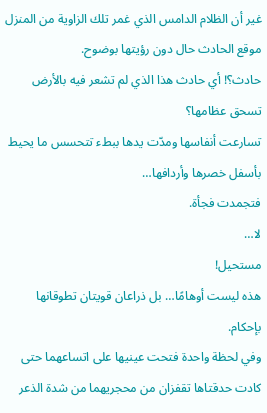غير أن الظلام الدامس الذي غمر تلك الزاوية من المنزل موقع الحادث حال دون رؤيتها بوضوح.
حادث؟! أي حادث هذا الذي لم تشعر فيه بالأرض تسحق عظامها؟
تسارعت أنفاسها ومدّت يدها ببطء تتحسس ما يحيط بأسفل خصرها وأردافها…
فتجمدت فجأة.
لا…
مستحيل!
هذه ليست أوهامًا… بل ذراعان قويتان تطوقانها بإحكام.
وفي لحظة واحدة فتحت عينيها على اتساعهما حتى كادت حدقتاها تقفزان من محجريهما من شدة الذعر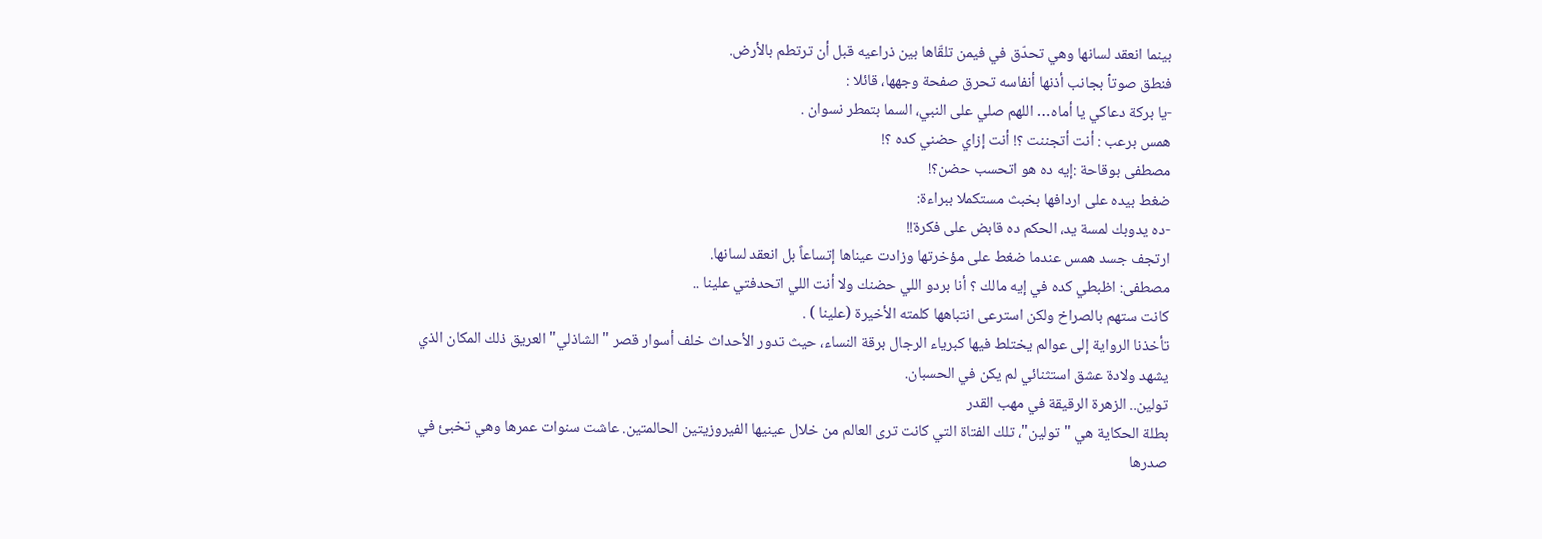بينما انعقد لسانها وهي تحدّق في فيمن تلقّاها بين ذراعيه قبل أن ترتطم بالأرض.
فنطق صوتٱ بجانب أذنها أنفاسه تحرق صفحة وجهها، قائلا :
-يا بركة دعاكي يا أماه… اللهم صلي على النبي، السما بتمطر نسوان .
همس برعب : أنت أتجننت ؟! أنت إزاي حضني كده ؟!
مصطفى بوقاحة :إيه ده هو اتحسب حضن؟!
ضغط بيده على اردافها بخبث مستكملا ببراءة:
-ده يدوبك لمسة يد، الحكم ده قابض على فكرة!!
ارتجف جسد همس عندما ضغط على مؤخرتها وزادت عيناها إتساعاً بل انعقد لسانها.
مصطفى: اظبطي كده في إيه مالك ؟ أنا بردو اللي حضنك ولا أنت اللي اتحدفتي علينا ..
كانت ستهم بالصراخ ولكن استرعى انتباهها كلمته الأخيرة (علينا ) .
تأخذنا الرواية إلى عوالم يختلط فيها كبرياء الرجال برقة النساء، حيث تدور الأحداث خلف أسوار قصر "الشاذلي" العريق ذلك المكان الذي يشهد ولادة عشق استثنائي لم يكن في الحسبان.
تولين.. الزهرة الرقيقة في مهب القدر
بطلة الحكاية هي "تولين"، تلك الفتاة التي كانت ترى العالم من خلال عينيها الفيروزيتين الحالمتين. عاشت سنوات عمرها وهي تخبئ في صدرها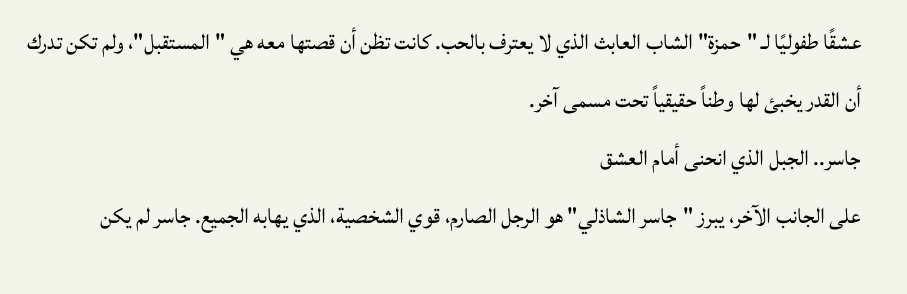عشقًا طفوليًا لـ "حمزة" الشاب العابث الذي لا يعترف بالحب. كانت تظن أن قصتها معه هي "المستقبل"، ولم تكن تدرك أن القدر يخبئ لها وطناً حقيقياً تحت مسمى آخر.
جاسر.. الجبل الذي انحنى أمام العشق
على الجانب الآخر، يبرز "جاسر الشاذلي" هو الرجل الصارم، قوي الشخصية، الذي يهابه الجميع. جاسر لم يكن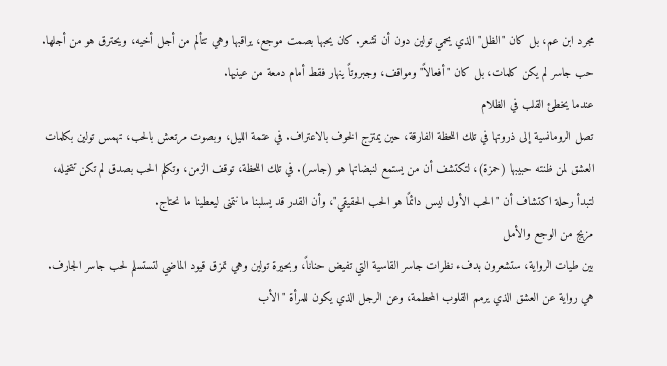مجرد ابن عم، بل كان "الظل" الذي يحمي تولين دون أن تشعر. كان يحبها بصمت موجع، يراقبها وهي تتألم من أجل أخيه، ويحترق هو من أجلها. حب جاسر لم يكن كلمات، بل كان "أفعالاً" ومواقف، وجبروتاً ينهار فقط أمام دمعة من عينيها.
عندما يخطئ القلب في الظلام
تصل الرومانسية إلى ذروتها في تلك اللحظة الفارقة، حين يمتزج الخوف بالاعتراف. في عتمة الليل، وبصوت مرتعش بالحب، تهمس تولين بكلمات العشق لمن ظنته حبيبها (حمزة)، لتكتشف أن من يستمع لنبضاتها هو (جاسر). في تلك اللحظة، توقف الزمن، وتكلم الحب بصدق لم تكن تتخيله، لتبدأ رحلة اكتشاف أن "الحب الأول ليس دائمًا هو الحب الحقيقي"، وأن القدر قد يسلبنا ما نتمنى ليعطينا ما نحتاج.
مزيج من الوجع والأمل
بين طيات الرواية، ستشعرون بدفء نظرات جاسر القاسية التي تفيض حناناً، وبحيرة تولين وهي تمزق قيود الماضي لتستسلم لحب جاسر الجارف. هي رواية عن العشق الذي يرمم القلوب المحطمة، وعن الرجل الذي يكون للمرأة "الأب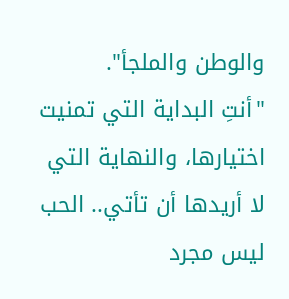والوطن والملجأ".
"أنتِ البداية التي تمنيت اختيارها، والنهاية التي لا أريدها أن تأتي.. الحب ليس مجرد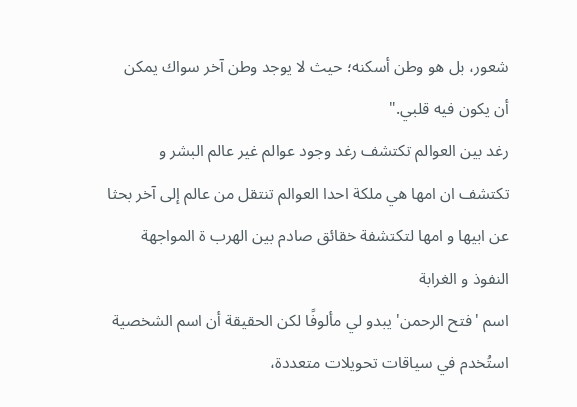شعور، بل هو وطن أسكنه؛ حيث لا يوجد وطن آخر سواك يمكن أن يكون فيه قلبي."
رغد بين العوالم تكتشف رغد وجود عوالم غير عالم البشر و تكتشف ان امها هي ملكة احدا العوالم تنتقل من عالم إلى آخر بحثا عن ابيها و امها لتكتشفة خقائق صادم بين الهرب ة المواجهة النفوذ و الغرابة
اسم 'فتح الرحمن' يبدو لي مألوفًا لكن الحقيقة أن اسم الشخصية استُخدم في سياقات تحويلات متعددة،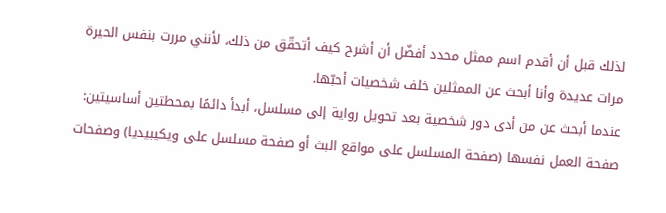لذلك قبل أن أقدم اسم ممثل محدد أفضّل أن أشرح كيف أتحقّق من ذلك، لأنني مررت بنفس الحيرة مرات عديدة وأنا أبحث عن الممثلين خلف شخصيات أحبّها.
عندما أبحث عن من أدى دور شخصية بعد تحويل رواية إلى مسلسل، أبدأ دائمًا بمحطتين أساسيتين: صفحة العمل نفسها (صفحة المسلسل على مواقع البث أو صفحة مسلسل على ويكيبيديا) وصفحات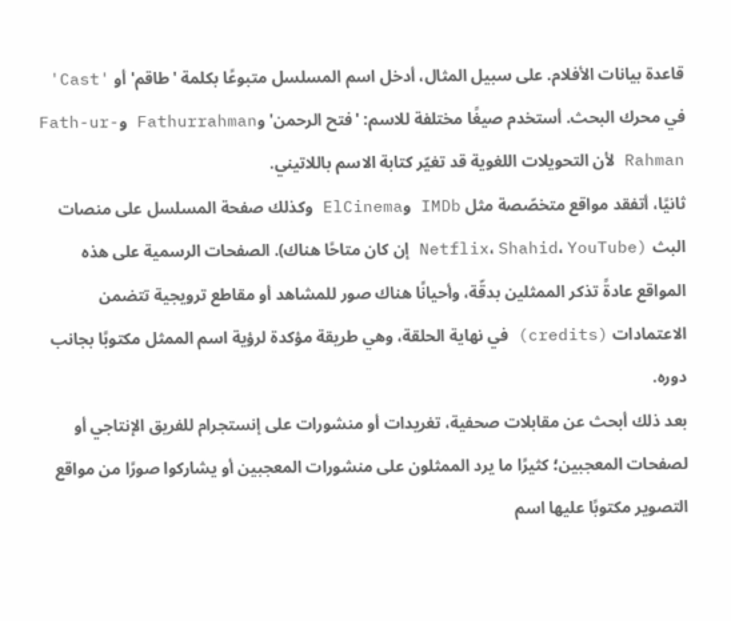قاعدة بيانات الأفلام. على سبيل المثال، أدخل اسم المسلسل متبوعًا بكلمة 'طاقم' أو 'Cast' في محرك البحث. أستخدم صيغًا مختلفة للاسم: 'فتح الرحمن' وFathurrahman وFath-ur-Rahman لأن التحويلات اللغوية قد تغيّر كتابة الاسم باللاتيني.
ثانيًا، أتفقد مواقع متخصّصة مثل IMDb وElCinema وكذلك صفحة المسلسل على منصات البث (Netflix، Shahid، YouTube إن كان متاحًا هناك). الصفحات الرسمية على هذه المواقع عادةً تذكر الممثلين بدقّة، وأحيانًا هناك صور للمشاهد أو مقاطع ترويجية تتضمن الاعتمادات (credits) في نهاية الحلقة، وهي طريقة مؤكدة لرؤية اسم الممثل مكتوبًا بجانب دوره.
بعد ذلك أبحث عن مقابلات صحفية، تغريدات أو منشورات على إنستجرام للفريق الإنتاجي أو لصفحات المعجبين؛ كثيرًا ما يرد الممثلون على منشورات المعجبين أو يشاركوا صورًا من مواقع التصوير مكتوبًا عليها اسم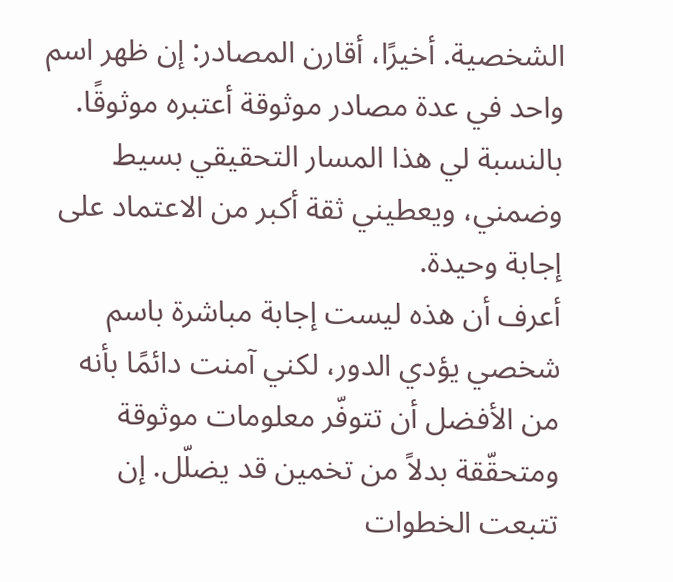الشخصية. أخيرًا، أقارن المصادر: إن ظهر اسم واحد في عدة مصادر موثوقة أعتبره موثوقًا. بالنسبة لي هذا المسار التحقيقي بسيط وضمني، ويعطيني ثقة أكبر من الاعتماد على إجابة وحيدة.
أعرف أن هذه ليست إجابة مباشرة باسم شخصي يؤدي الدور، لكني آمنت دائمًا بأنه من الأفضل أن تتوفّر معلومات موثوقة ومتحقّقة بدلاً من تخمين قد يضلّل. إن تتبعت الخطوات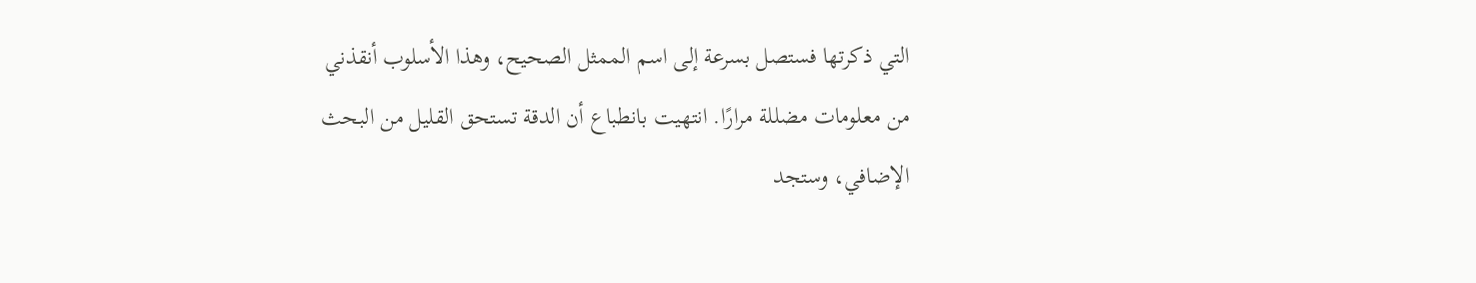التي ذكرتها فستصل بسرعة إلى اسم الممثل الصحيح، وهذا الأسلوب أنقذني من معلومات مضللة مرارًا. انتهيت بانطباع أن الدقة تستحق القليل من البحث الإضافي، وستجد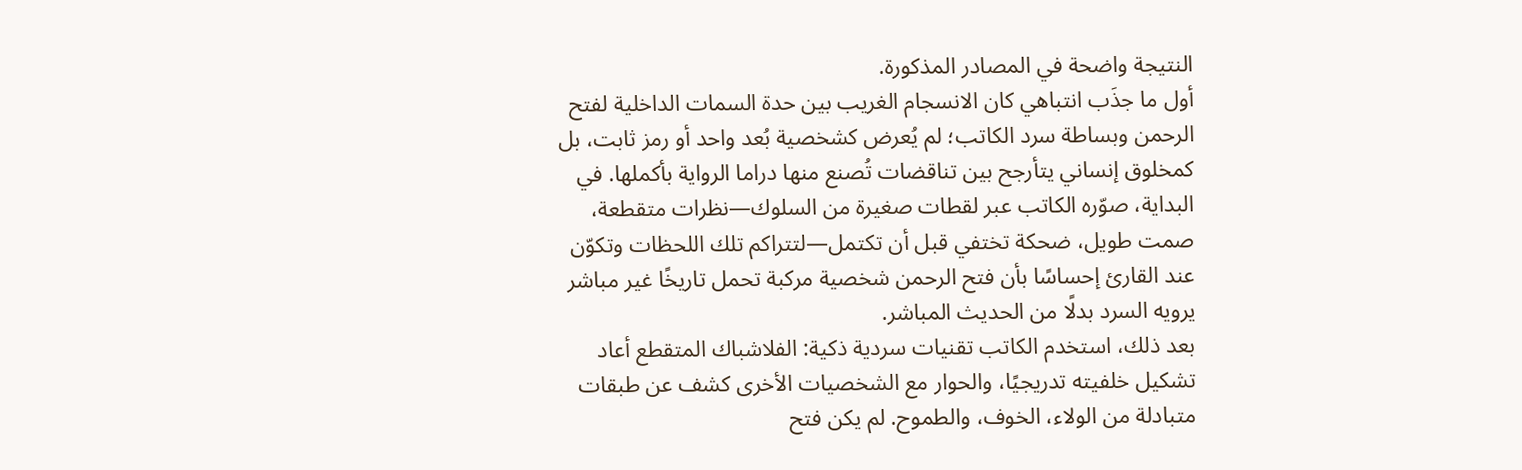النتيجة واضحة في المصادر المذكورة.
أول ما جذَب انتباهي كان الانسجام الغريب بين حدة السمات الداخلية لفتح الرحمن وبساطة سرد الكاتب؛ لم يُعرض كشخصية بُعد واحد أو رمز ثابت، بل كمخلوق إنساني يتأرجح بين تناقضات تُصنع منها دراما الرواية بأكملها. في البداية، صوّره الكاتب عبر لقطات صغيرة من السلوك—نظرات متقطعة، صمت طويل، ضحكة تختفي قبل أن تكتمل—لتتراكم تلك اللحظات وتكوّن عند القارئ إحساسًا بأن فتح الرحمن شخصية مركبة تحمل تاريخًا غير مباشر يرويه السرد بدلًا من الحديث المباشر.
بعد ذلك، استخدم الكاتب تقنيات سردية ذكية: الفلاشباك المتقطع أعاد تشكيل خلفيته تدريجيًا، والحوار مع الشخصيات الأخرى كشف عن طبقات متبادلة من الولاء، الخوف، والطموح. لم يكن فتح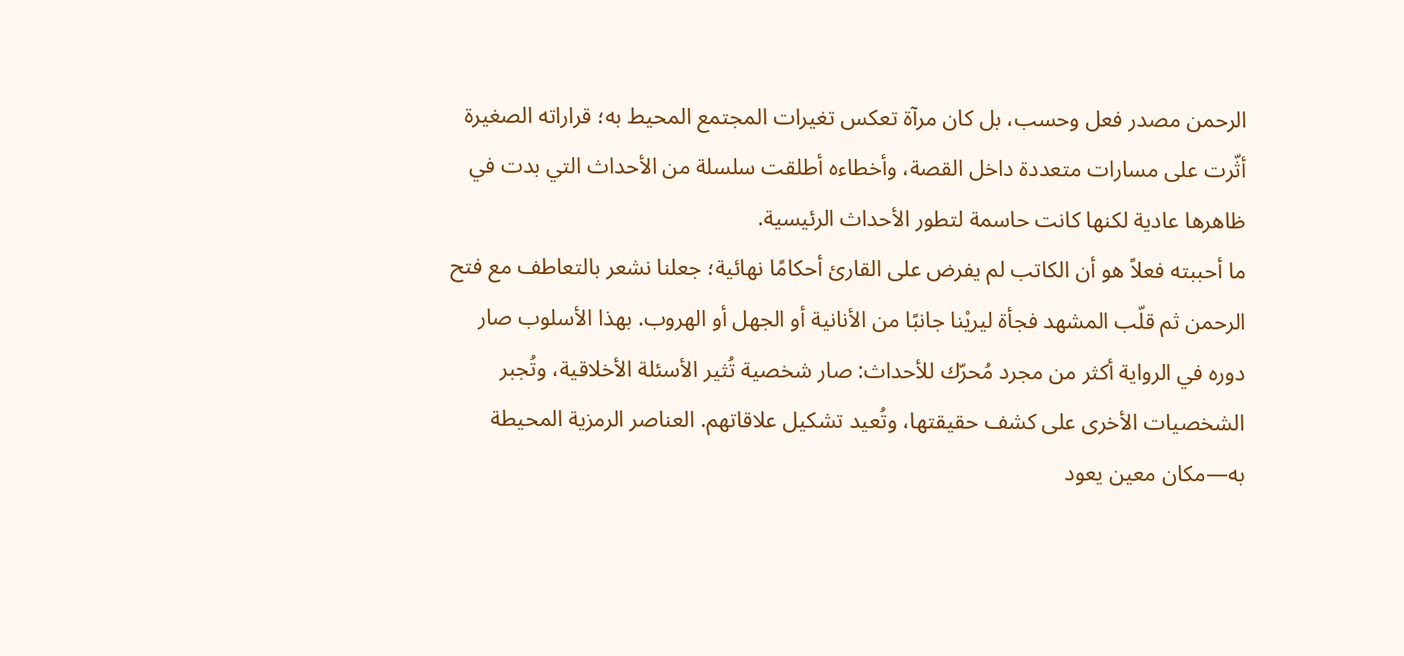الرحمن مصدر فعل وحسب، بل كان مرآة تعكس تغيرات المجتمع المحيط به؛ قراراته الصغيرة أثّرت على مسارات متعددة داخل القصة، وأخطاءه أطلقت سلسلة من الأحداث التي بدت في ظاهرها عادية لكنها كانت حاسمة لتطور الأحداث الرئيسية.
ما أحببته فعلاً هو أن الكاتب لم يفرض على القارئ أحكامًا نهائية؛ جعلنا نشعر بالتعاطف مع فتح الرحمن ثم قلّب المشهد فجأة ليريْنا جانبًا من الأنانية أو الجهل أو الهروب. بهذا الأسلوب صار دوره في الرواية أكثر من مجرد مُحرّك للأحداث: صار شخصية تُثير الأسئلة الأخلاقية، وتُجبر الشخصيات الأخرى على كشف حقيقتها، وتُعيد تشكيل علاقاتهم. العناصر الرمزية المحيطة به—مكان معين يعود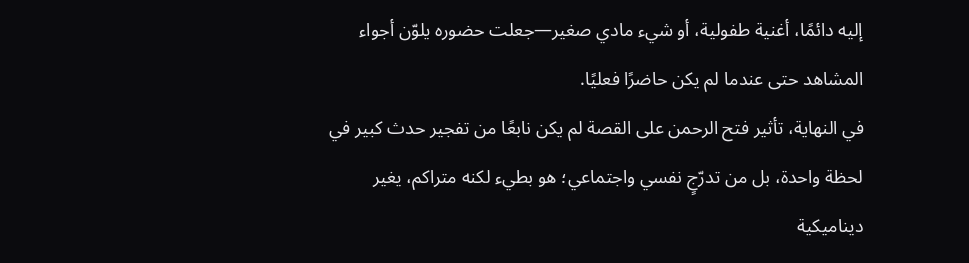إليه دائمًا، أغنية طفولية، أو شيء مادي صغير—جعلت حضوره يلوّن أجواء المشاهد حتى عندما لم يكن حاضرًا فعليًا.
في النهاية، تأثير فتح الرحمن على القصة لم يكن نابعًا من تفجير حدث كبير في لحظة واحدة، بل من تدرّجٍ نفسي واجتماعي؛ هو بطيء لكنه متراكم، يغير ديناميكية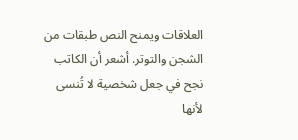العلاقات ويمنح النص طبقات من الشجن والتوتر. أشعر أن الكاتب نجح في جعل شخصية لا تُنسى لأنها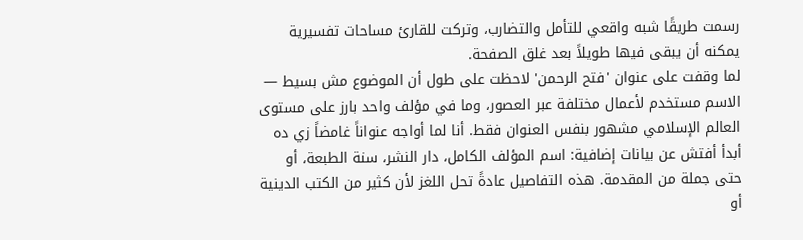رسمت طريقًا شبه واقعي للتأمل والتضارب، وتركت للقارئ مساحات تفسيرية يمكنه أن يبقى فيها طويلاً بعد غلق الصفحة.
لما وقفت على عنوان 'فتح الرحمن' لاحظت على طول أن الموضوع مش بسيط — الاسم مستخدم لأعمال مختلفة عبر العصور، وما في مؤلف واحد بارز على مستوى العالم الإسلامي مشهور بنفس العنوان فقط. أنا لما أواجه عنواناً غامضاً زي ده أبدأ أفتش عن بيانات إضافية: اسم المؤلف الكامل، دار النشر، سنة الطبعة، أو حتى جملة من المقدمة. هذه التفاصيل عادةً تحل اللغز لأن كثير من الكتب الدينية أو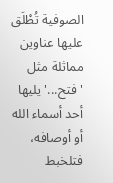الصوفية تُطْلَق عليها عناوين مماثلة مثل 'فتح...' يليها أحد أسماء الله أو أوصافه، فتلخبط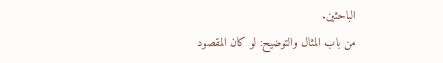الباحثين.
من باب المثال والتوضيح: لو كان المقصود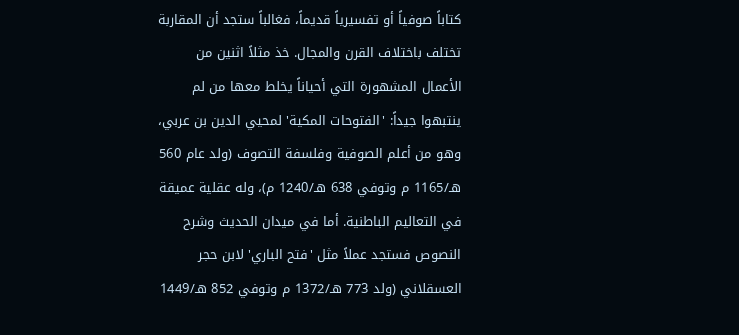كتاباً صوفياً أو تفسيرياً قديماً، فغالباً ستجد أن المقاربة تختلف باختلاف القرن والمجال. خذ مثلاً اثنين من الأعمال المشهورة التي أحياناً يخلط معها من لم ينتبهوا جيداً: 'الفتوحات المكية' لمحيي الدين بن عربي، وهو من أعلم الصوفية وفلسفة التصوف (ولد عام 560 هـ/1165 م وتوفي 638 هـ/1240 م)، وله عقلية عميقة في التعاليم الباطنية. أما في ميدان الحديث وشرح النصوص فستجد عملاً مثل 'فتح الباري' لابن حجر العسقلاني (ولد 773 هـ/1372 م وتوفي 852 هـ/1449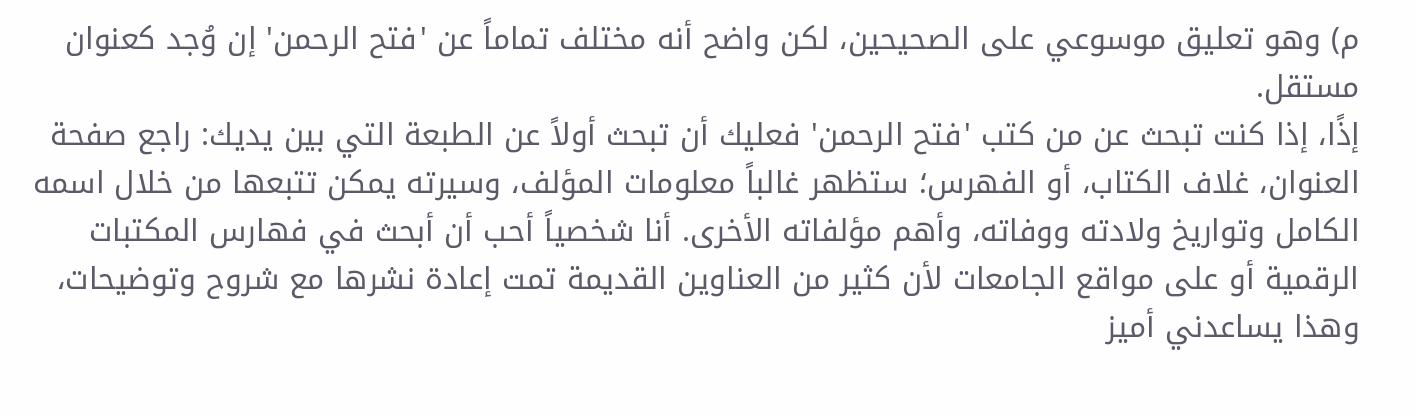م) وهو تعليق موسوعي على الصحيحين، لكن واضح أنه مختلف تماماً عن 'فتح الرحمن' إن وُجد كعنوان مستقل.
إذًا، إذا كنت تبحث عن من كتب 'فتح الرحمن' فعليك أن تبحث أولاً عن الطبعة التي بين يديك: راجع صفحة العنوان، غلاف الكتاب، أو الفهرس؛ ستظهر غالباً معلومات المؤلف، وسيرته يمكن تتبعها من خلال اسمه الكامل وتواريخ ولادته ووفاته، وأهم مؤلفاته الأخرى. أنا شخصياً أحب أن أبحث في فهارس المكتبات الرقمية أو على مواقع الجامعات لأن كثير من العناوين القديمة تمت إعادة نشرها مع شروح وتوضيحات، وهذا يساعدني أميز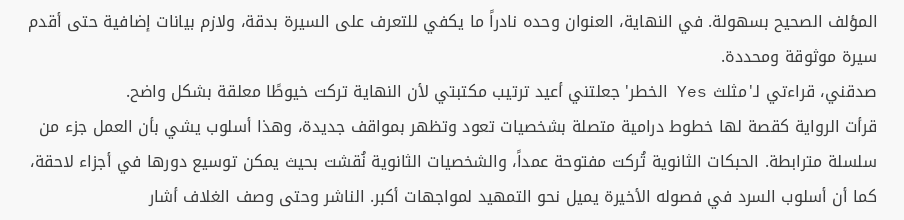المؤلف الصحيح بسهولة. في النهاية، العنوان وحده نادراً ما يكفي للتعرف على السيرة بدقة، ولازم بيانات إضافية حتى أقدم سيرة موثوقة ومحددة.
صدقني، قراءتي لـ'مثلث Yes الخطر' جعلتني أعيد ترتيب مكتبتي لأن النهاية تركت خيوطًا معلقة بشكل واضح.
قرأت الرواية كقصة لها خطوط درامية متصلة بشخصيات تعود وتظهر بمواقف جديدة، وهذا أسلوب يشي بأن العمل جزء من سلسلة مترابطة. الحبكات الثانوية تُركت مفتوحة عمداً، والشخصيات الثانوية نُقشت بحيث يمكن توسيع دورها في أجزاء لاحقة، كما أن أسلوب السرد في فصوله الأخيرة يميل نحو التمهيد لمواجهات أكبر. الناشر وحتى وصف الغلاف أشار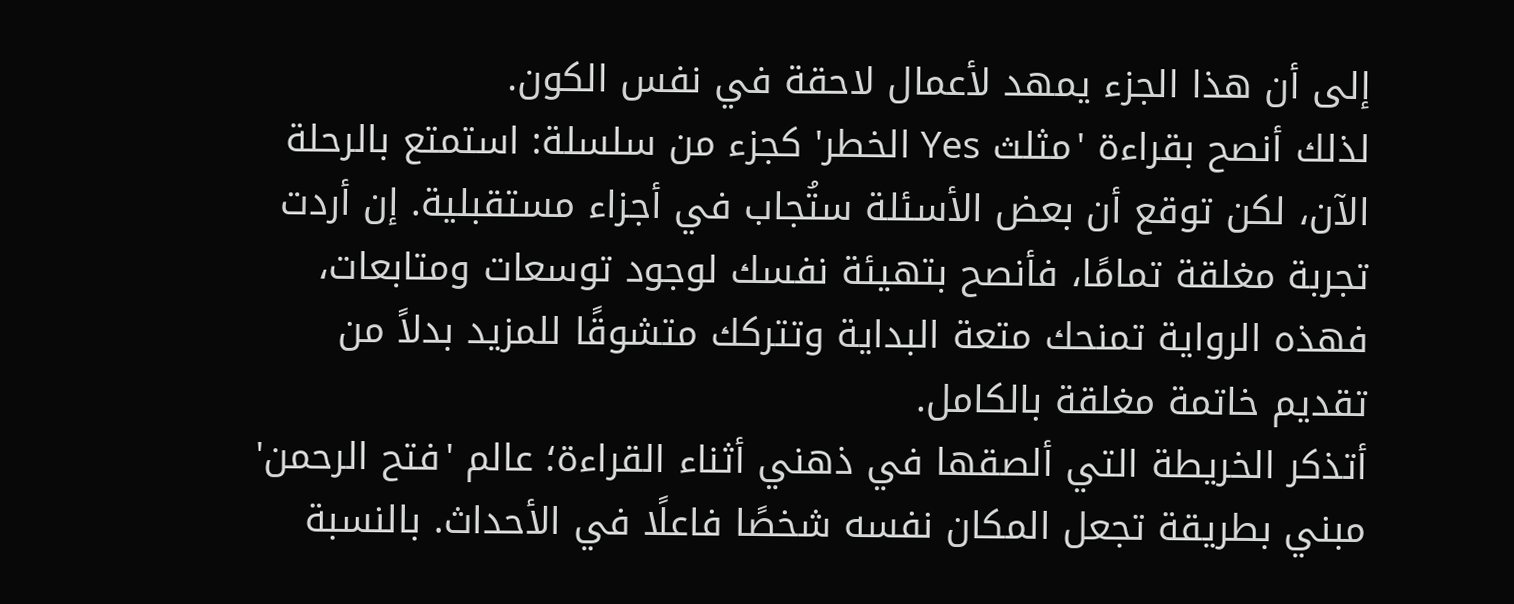إلى أن هذا الجزء يمهد لأعمال لاحقة في نفس الكون.
لذلك أنصح بقراءة 'مثلث Yes الخطر' كجزء من سلسلة: استمتع بالرحلة الآن، لكن توقع أن بعض الأسئلة ستُجاب في أجزاء مستقبلية. إن أردت تجربة مغلقة تمامًا، فأنصح بتهيئة نفسك لوجود توسعات ومتابعات، فهذه الرواية تمنحك متعة البداية وتتركك متشوقًا للمزيد بدلاً من تقديم خاتمة مغلقة بالكامل.
أتذكر الخريطة التي ألصقها في ذهني أثناء القراءة؛ عالم 'فتح الرحمن' مبني بطريقة تجعل المكان نفسه شخصًا فاعلًا في الأحداث. بالنسبة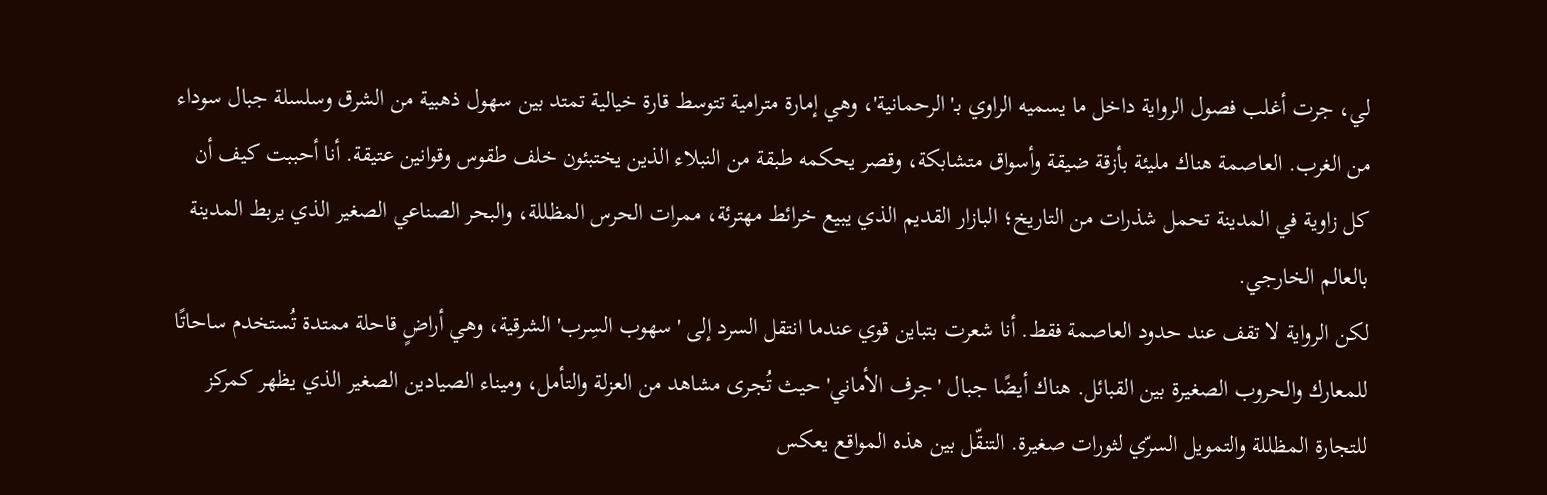لي، جرت أغلب فصول الرواية داخل ما يسميه الراوي بـ'الرحمانية'، وهي إمارة مترامية تتوسط قارة خيالية تمتد بين سهول ذهبية من الشرق وسلسلة جبال سوداء من الغرب. العاصمة هناك مليئة بأزقة ضيقة وأسواق متشابكة، وقصر يحكمه طبقة من النبلاء الذين يختبئون خلف طقوس وقوانين عتيقة. أنا أحببت كيف أن كل زاوية في المدينة تحمل شذرات من التاريخ؛ البازار القديم الذي يبيع خرائط مهترئة، ممرات الحرس المظللة، والبحر الصناعي الصغير الذي يربط المدينة بالعالم الخارجي.
لكن الرواية لا تقف عند حدود العاصمة فقط. أنا شعرت بتباين قوي عندما انتقل السرد إلى 'سهوب السِرب' الشرقية، وهي أراضٍ قاحلة ممتدة تُستخدم ساحاتًا للمعارك والحروب الصغيرة بين القبائل. هناك أيضًا جبال 'جرف الأماني' حيث تُجرى مشاهد من العزلة والتأمل، وميناء الصيادين الصغير الذي يظهر كمركز للتجارة المظللة والتمويل السرّي لثورات صغيرة. التنقّل بين هذه المواقع يعكس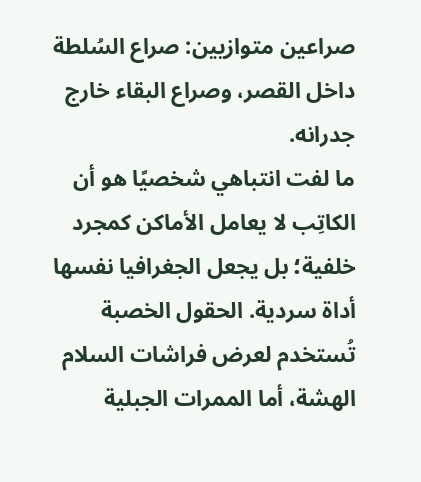صراعين متوازيين: صراع السُلطة داخل القصر، وصراع البقاء خارج جدرانه.
ما لفت انتباهي شخصيًا هو أن الكاتِب لا يعامل الأماكن كمجرد خلفية؛ بل يجعل الجغرافيا نفسها أداة سردية. الحقول الخصبة تُستخدم لعرض فراشات السلام الهشة، أما الممرات الجبلية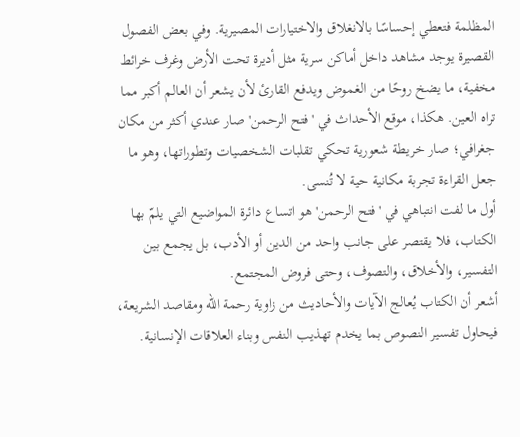المظلمة فتعطي إحساسًا بالانغلاق والاختيارات المصيرية. وفي بعض الفصول القصيرة يوجد مشاهد داخل أماكن سرية مثل أديرة تحت الأرض وغرف خرائط مخفية، ما يضخ روحًا من الغموض ويدفع القارئ لأن يشعر أن العالم أكبر مما تراه العين. هكذا، موقع الأحداث في 'فتح الرحمن' صار عندي أكثر من مكان جغرافي؛ صار خريطة شعورية تحكي تقلبات الشخصيات وتطوراتها، وهو ما جعل القراءة تجربة مكانية حية لا تُنسى.
أول ما لفت انتباهي في 'فتح الرحمن' هو اتساع دائرة المواضيع التي يلمّ بها الكتاب، فلا يقتصر على جانب واحد من الدين أو الأدب، بل يجمع بين التفسير، والأخلاق، والتصوف، وحتى فروض المجتمع.
أشعر أن الكتاب يُعالج الآيات والأحاديث من زاوية رحمة الله ومقاصد الشريعة، فيحاول تفسير النصوص بما يخدم تهذيب النفس وبناء العلاقات الإنسانية.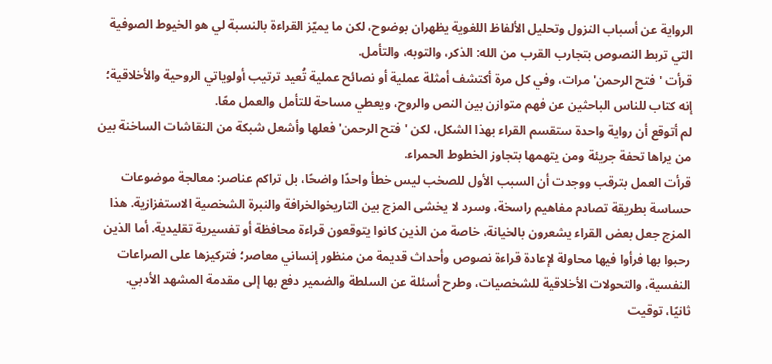الرواية عن أسباب النزول وتحليل الألفاظ اللغوية يظهران بوضوح، لكن ما يميّز القراءة بالنسبة لي هو الخيوط الصوفية التي تربط النصوص بتجارب القرب من الله: الذكر، والتوبه، والتأمل.
قرأت 'فتح الرحمن' مرات، وفي كل مرة أكتشف أمثلة عملية أو نصائح عملية تُعيد ترتيب أولوياتي الروحية والأخلاقية؛ إنه كتاب للناس الباحثين عن فهم متوازن بين النص والروح، ويعطي مساحة للتأمل والعمل معًا.
لم أتوقع أن رواية واحدة ستقسم القراء بهذا الشكل، لكن 'فتح الرحمن' فعلها وأشعل شبكة من النقاشات الساخنة بين من يراها تحفة جريئة ومن يتهمها بتجاوز الخطوط الحمراء.
قرأت العمل بترقب ووجدت أن السبب الأول للصخب ليس خطأ واحدًا واضحًا، بل تراكم عناصر: معالجة موضوعات حساسة بطريقة تصادم مفاهيم راسخة، وسرد لا يخشى المزج بين التاريخوالخرافة والنبرة الشخصية الاستفزازية. هذا المزج جعل بعض القراء يشعرون بالخيانة، خاصة من الذين كانوا يتوقعون قراءة محافظة أو تفسيرية تقليدية. أما الذين رحبوا بها فرأوا فيها محاولة لإعادة قراءة نصوص وأحداث قديمة من منظور إنساني معاصر؛ فتركيزها على الصراعات النفسية، والتحولات الأخلاقية للشخصيات، وطرح أسئلة عن السلطة والضمير دفع بها إلى مقدمة المشهد الأدبي.
ثانيًا، توقيت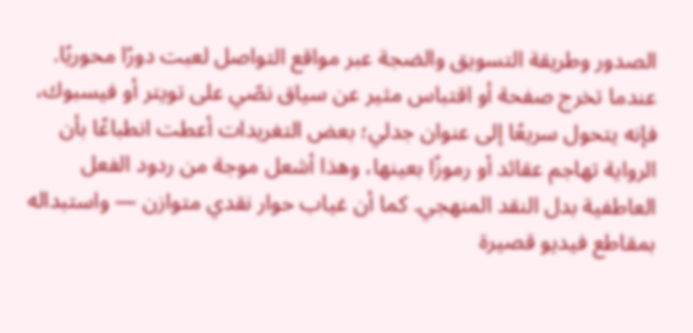الصدور وطريقة التسويق والضجة عبر مواقع التواصل لعبت دورًا محوريًا. عندما تخرج صفحة أو اقتباس مثير عن سياق نصّي على تويتر أو فيسبوك، فإنه يتحول سريعًا إلى عنوان جدلي؛ بعض التغريدات أعطت انطباعًا بأن الرواية تهاجم عقائد أو رموزًا بعينها، وهذا أشعل موجة من ردود الفعل العاطفية بدل النقد المنهجي. كما أن غياب حوار نقدي متوازن — واستبداله بمقاطع فيديو قصيرة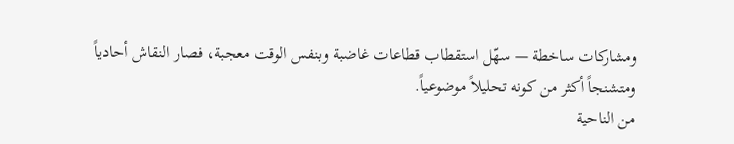ومشاركات ساخطة — سهّل استقطاب قطاعات غاضبة وبنفس الوقت معجبة، فصار النقاش أحادياً ومتشنجاً أكثر من كونه تحليلاً موضوعياً.
من الناحية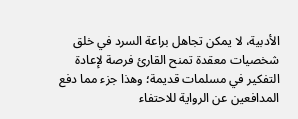الأدبية، لا يمكن تجاهل براعة السرد في خلق شخصيات معقدة تمنح القارئ فرصة لإعادة التفكير في مسلمات قديمة؛ وهذا جزء مما دفع المدافعين عن الرواية للاحتفاء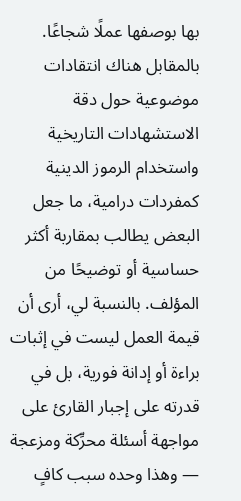بها بوصفها عملًا شجاعًا. بالمقابل هناك انتقادات موضوعية حول دقة الاستشهادات التاريخية واستخدام الرموز الدينية كمفردات درامية، ما جعل البعض يطالب بمقاربة أكثر حساسية أو توضيحًا من المؤلف. بالنسبة لي، أرى أن قيمة العمل ليست في إثبات براءة أو إدانة فورية، بل في قدرته على إجبار القارئ على مواجهة أسئلة محرِّكة ومزعجة — وهذا وحده سبب كافٍ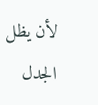لأن يظل الجدل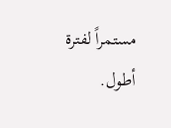مستمراً لفترة أطول.